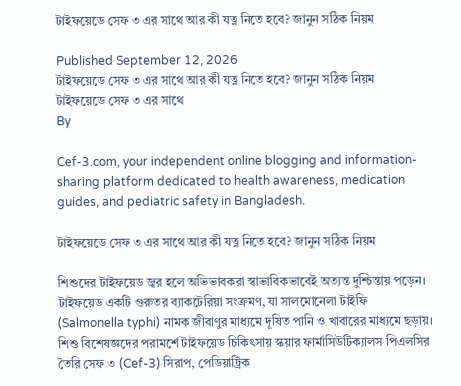টাইফয়েডে সেফ ৩ এর সাথে আর কী যত্ন নিতে হবে? জানুন সঠিক নিয়ম

Published September 12, 2026
টাইফয়েডে সেফ ৩ এর সাথে আর কী যত্ন নিতে হবে? জানুন সঠিক নিয়ম
টাইফয়েডে সেফ ৩ এর সাথে
By

Cef-3.com, your independent online blogging and information-sharing platform dedicated to health awareness, medication guides, and pediatric safety in Bangladesh.

টাইফয়েডে সেফ ৩ এর সাথে আর কী যত্ন নিতে হবে? জানুন সঠিক নিয়ম

শিশুদের টাইফয়েড জ্বর হলে অভিভাবকরা স্বাভাবিকভাবেই অত্যন্ত দুশ্চিন্তায় পড়েন। টাইফয়েড একটি গুরুতর ব্যাকটেরিয়া সংক্রমণ, যা সালমোনেলা টাইফি (Salmonella typhi) নামক জীবাণুর মাধ্যমে দূষিত পানি ও খাবারের মাধ্যমে ছড়ায়। শিশু বিশেষজ্ঞদের পরামর্শে টাইফয়েড চিকিৎসায় স্কয়ার ফার্মাসিউটিক্যালস পিএলসির তৈরি সেফ ৩ (Cef-3) সিরাপ, পেডিয়াট্রিক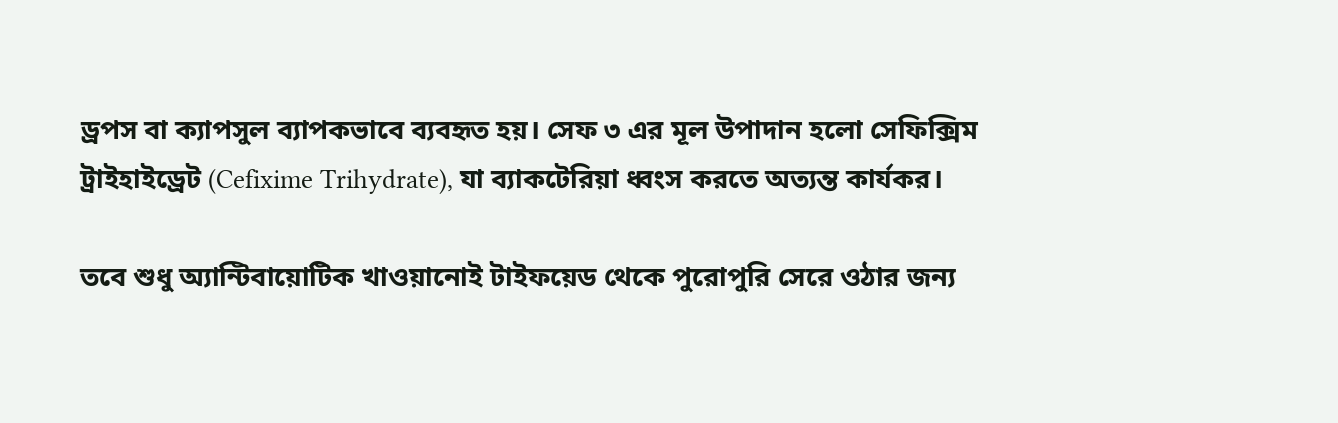ড্রপস বা ক্যাপসুল ব্যাপকভাবে ব্যবহৃত হয়। সেফ ৩ এর মূল উপাদান হলো সেফিক্সিম ট্রাইহাইড্রেট (Cefixime Trihydrate), যা ব্যাকটেরিয়া ধ্বংস করতে অত্যন্ত কার্যকর।

তবে শুধু অ্যান্টিবায়োটিক খাওয়ানোই টাইফয়েড থেকে পুরোপুরি সেরে ওঠার জন্য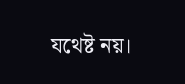যথেষ্ট নয়।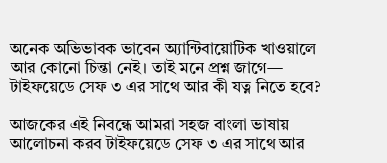অনেক অভিভাবক ভাবেন অ্যান্টিবায়োটিক খাওয়ালে আর কোনো চিন্তা নেই। তাই মনে প্রশ্ন জাগে— টাইফয়েডে সেফ ৩ এর সাথে আর কী যত্ন নিতে হবে?

আজকের এই নিবন্ধে আমরা সহজ বাংলা ভাষায় আলোচনা করব টাইফয়েডে সেফ ৩ এর সাথে আর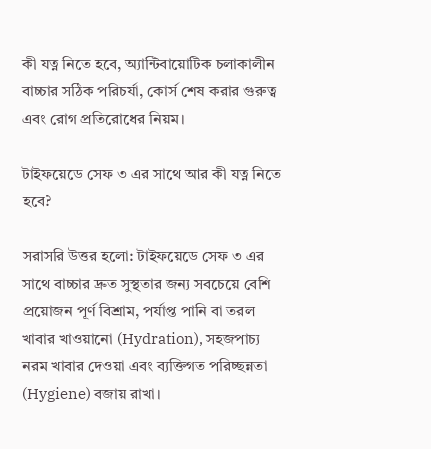কী যত্ন নিতে হবে, অ্যান্টিবায়োটিক চলাকালীন বাচ্চার সঠিক পরিচর্যা, কোর্স শেষ করার গুরুত্ব এবং রোগ প্রতিরোধের নিয়ম।

টাইফয়েডে সেফ ৩ এর সাথে আর কী যত্ন নিতে হবে?

সরাসরি উত্তর হলো: টাইফয়েডে সেফ ৩ এর সাথে বাচ্চার দ্রুত সুস্থতার জন্য সবচেয়ে বেশি প্রয়োজন পূর্ণ বিশ্রাম, পর্যাপ্ত পানি বা তরল খাবার খাওয়ানো (Hydration), সহজপাচ্য নরম খাবার দেওয়া এবং ব্যক্তিগত পরিচ্ছন্নতা (Hygiene) বজায় রাখা।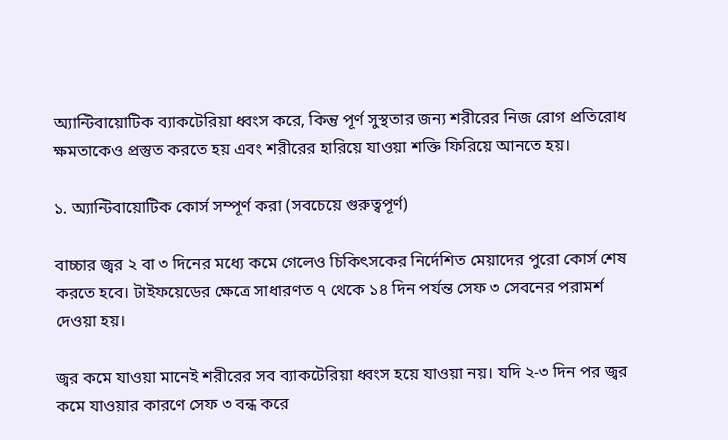অ্যান্টিবায়োটিক ব্যাকটেরিয়া ধ্বংস করে, কিন্তু পূর্ণ সুস্থতার জন্য শরীরের নিজ রোগ প্রতিরোধ ক্ষমতাকেও প্রস্তুত করতে হয় এবং শরীরের হারিয়ে যাওয়া শক্তি ফিরিয়ে আনতে হয়।

১. অ্যান্টিবায়োটিক কোর্স সম্পূর্ণ করা (সবচেয়ে গুরুত্বপূর্ণ)

বাচ্চার জ্বর ২ বা ৩ দিনের মধ্যে কমে গেলেও চিকিৎসকের নির্দেশিত মেয়াদের পুরো কোর্স শেষ করতে হবে। টাইফয়েডের ক্ষেত্রে সাধারণত ৭ থেকে ১৪ দিন পর্যন্ত সেফ ৩ সেবনের পরামর্শ দেওয়া হয়।

জ্বর কমে যাওয়া মানেই শরীরের সব ব্যাকটেরিয়া ধ্বংস হয়ে যাওয়া নয়। যদি ২-৩ দিন পর জ্বর কমে যাওয়ার কারণে সেফ ৩ বন্ধ করে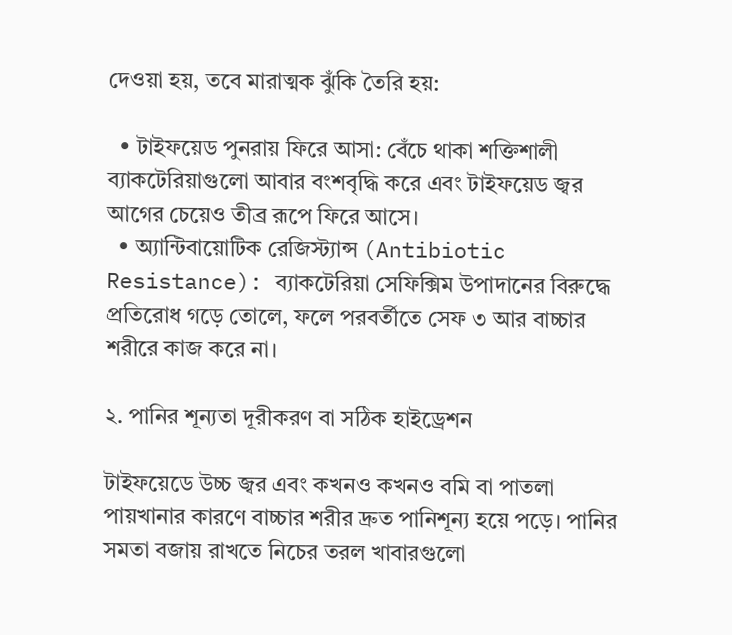দেওয়া হয়, তবে মারাত্মক ঝুঁকি তৈরি হয়:

  • টাইফয়েড পুনরায় ফিরে আসা: বেঁচে থাকা শক্তিশালী ব্যাকটেরিয়াগুলো আবার বংশবৃদ্ধি করে এবং টাইফয়েড জ্বর আগের চেয়েও তীব্র রূপে ফিরে আসে।
  • অ্যান্টিবায়োটিক রেজিস্ট্যান্স (Antibiotic Resistance): ব্যাকটেরিয়া সেফিক্সিম উপাদানের বিরুদ্ধে প্রতিরোধ গড়ে তোলে, ফলে পরবর্তীতে সেফ ৩ আর বাচ্চার শরীরে কাজ করে না।

২. পানির শূন্যতা দূরীকরণ বা সঠিক হাইড্রেশন

টাইফয়েডে উচ্চ জ্বর এবং কখনও কখনও বমি বা পাতলা পায়খানার কারণে বাচ্চার শরীর দ্রুত পানিশূন্য হয়ে পড়ে। পানির সমতা বজায় রাখতে নিচের তরল খাবারগুলো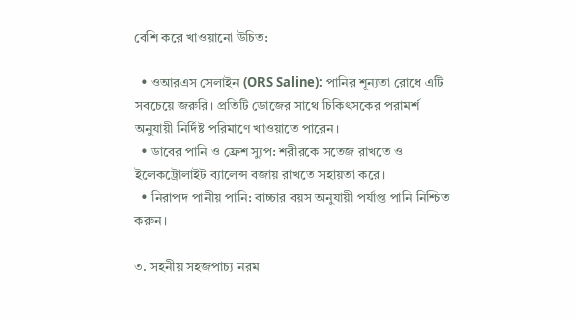বেশি করে খাওয়ানো উচিত:

  • ওআরএস সেলাইন (ORS Saline): পানির শূন্যতা রোধে এটি সবচেয়ে জরুরি। প্রতিটি ডোজের সাথে চিকিৎসকের পরামর্শ অনুযায়ী নির্দিষ্ট পরিমাণে খাওয়াতে পারেন।
  • ডাবের পানি ও ফ্রেশ স্যুপ: শরীরকে সতেজ রাখতে ও ইলেকট্রোলাইট ব্যালেন্স বজায় রাখতে সহায়তা করে।
  • নিরাপদ পানীয় পানি: বাচ্চার বয়স অনুযায়ী পর্যাপ্ত পানি নিশ্চিত করুন।

৩. সহনীয় সহজপাচ্য নরম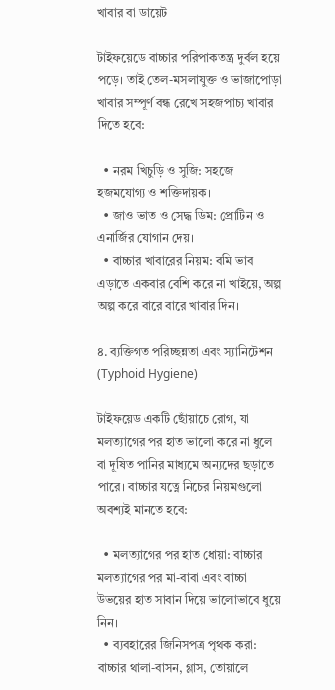খাবার বা ডায়েট

টাইফয়েডে বাচ্চার পরিপাকতন্ত্র দুর্বল হয়ে পড়ে। তাই তেল-মসলাযুক্ত ও ভাজাপোড়া খাবার সম্পূর্ণ বন্ধ রেখে সহজপাচ্য খাবার দিতে হবে:

  • নরম খিচুড়ি ও সুজি: সহজে হজমযোগ্য ও শক্তিদায়ক।
  • জাও ভাত ও সেদ্ধ ডিম: প্রোটিন ও এনার্জির যোগান দেয়।
  • বাচ্চার খাবারের নিয়ম: বমি ভাব এড়াতে একবার বেশি করে না খাইয়ে, অল্প অল্প করে বারে বারে খাবার দিন।

৪. ব্যক্তিগত পরিচ্ছন্নতা এবং স্যানিটেশন (Typhoid Hygiene)

টাইফয়েড একটি ছোঁয়াচে রোগ, যা মলত্যাগের পর হাত ভালো করে না ধুলে বা দূষিত পানির মাধ্যমে অন্যদের ছড়াতে পারে। বাচ্চার যত্নে নিচের নিয়মগুলো অবশ্যই মানতে হবে:

  • মলত্যাগের পর হাত ধোয়া: বাচ্চার মলত্যাগের পর মা-বাবা এবং বাচ্চা উভয়ের হাত সাবান দিয়ে ভালোভাবে ধুয়ে নিন।
  • ব্যবহারের জিনিসপত্র পৃথক করা: বাচ্চার থালা-বাসন, গ্লাস, তোয়ালে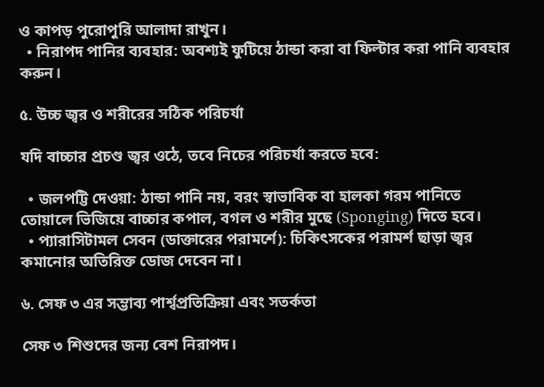ও কাপড় পুরোপুরি আলাদা রাখুন।
  • নিরাপদ পানির ব্যবহার: অবশ্যই ফুটিয়ে ঠান্ডা করা বা ফিল্টার করা পানি ব্যবহার করুন।

৫. উচ্চ জ্বর ও শরীরের সঠিক পরিচর্যা

যদি বাচ্চার প্রচণ্ড জ্বর ওঠে, তবে নিচের পরিচর্যা করতে হবে:

  • জলপট্টি দেওয়া: ঠান্ডা পানি নয়, বরং স্বাভাবিক বা হালকা গরম পানিতে তোয়ালে ভিজিয়ে বাচ্চার কপাল, বগল ও শরীর মুছে (Sponging) দিতে হবে।
  • প্যারাসিটামল সেবন (ডাক্তারের পরামর্শে): চিকিৎসকের পরামর্শ ছাড়া জ্বর কমানোর অতিরিক্ত ডোজ দেবেন না।

৬. সেফ ৩ এর সম্ভাব্য পার্শ্বপ্রতিক্রিয়া এবং সতর্কতা

সেফ ৩ শিশুদের জন্য বেশ নিরাপদ।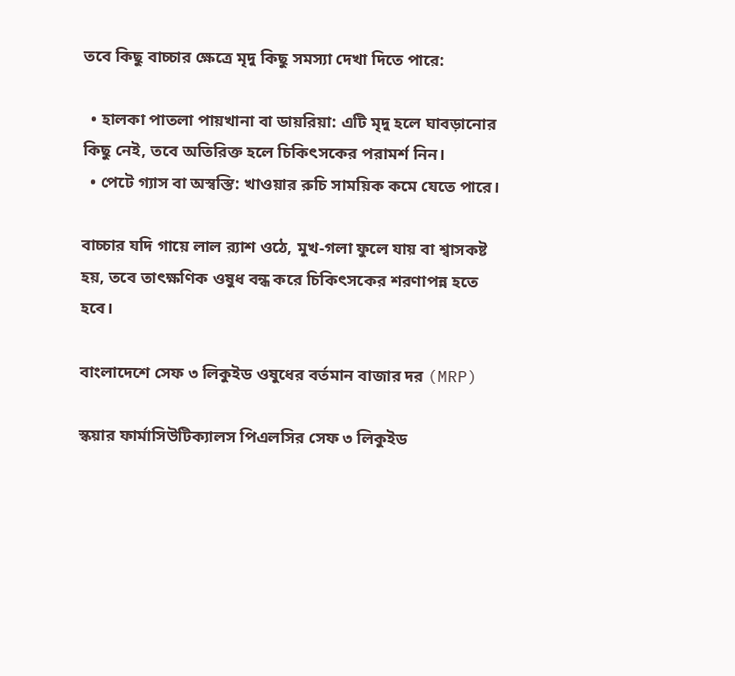তবে কিছু বাচ্চার ক্ষেত্রে মৃদু কিছু সমস্যা দেখা দিতে পারে:

  • হালকা পাতলা পায়খানা বা ডায়রিয়া: এটি মৃদু হলে ঘাবড়ানোর কিছু নেই, তবে অতিরিক্ত হলে চিকিৎসকের পরামর্শ নিন।
  • পেটে গ্যাস বা অস্বস্তি: খাওয়ার রুচি সাময়িক কমে যেতে পারে।

বাচ্চার যদি গায়ে লাল র‍্যাশ ওঠে, মুখ-গলা ফুলে যায় বা শ্বাসকষ্ট হয়, তবে তাৎক্ষণিক ওষুধ বন্ধ করে চিকিৎসকের শরণাপন্ন হতে হবে।

বাংলাদেশে সেফ ৩ লিকুইড ওষুধের বর্তমান বাজার দর (MRP)

স্কয়ার ফার্মাসিউটিক্যালস পিএলসির সেফ ৩ লিকুইড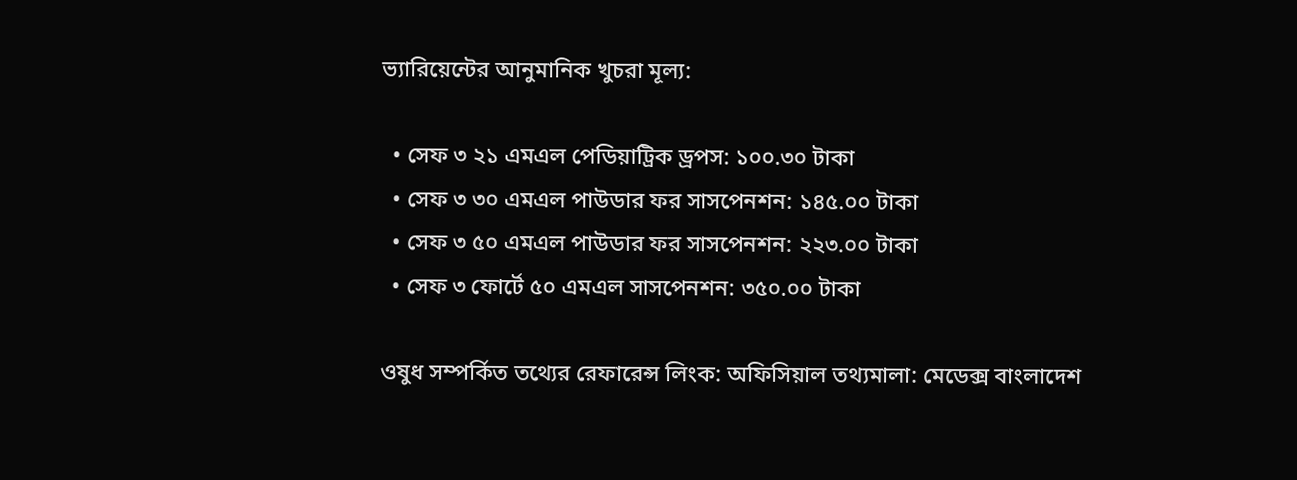ভ্যারিয়েন্টের আনুমানিক খুচরা মূল্য:

  • সেফ ৩ ২১ এমএল পেডিয়াট্রিক ড্রপস: ১০০.৩০ টাকা
  • সেফ ৩ ৩০ এমএল পাউডার ফর সাসপেনশন: ১৪৫.০০ টাকা
  • সেফ ৩ ৫০ এমএল পাউডার ফর সাসপেনশন: ২২৩.০০ টাকা
  • সেফ ৩ ফোর্টে ৫০ এমএল সাসপেনশন: ৩৫০.০০ টাকা

ওষুধ সম্পর্কিত তথ্যের রেফারেন্স লিংক: অফিসিয়াল তথ্যমালা: মেডেক্স বাংলাদেশ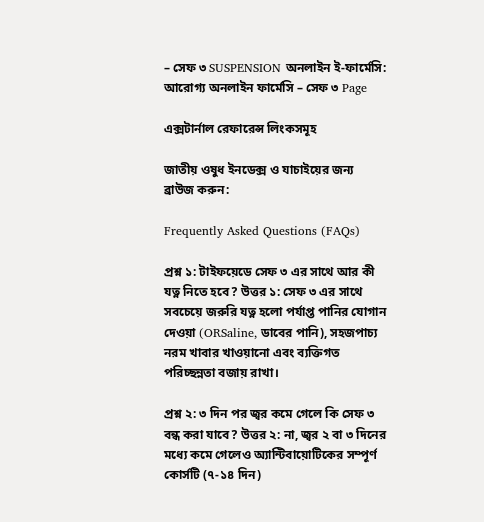– সেফ ৩ SUSPENSION অনলাইন ই-ফার্মেসি: আরোগ্য অনলাইন ফার্মেসি – সেফ ৩ Page

এক্সটার্নাল রেফারেন্স লিংকসমূহ

জাতীয় ওষুধ ইনডেক্স ও যাচাইয়ের জন্য ব্রাউজ করুন:

Frequently Asked Questions (FAQs)

প্রশ্ন ১: টাইফয়েডে সেফ ৩ এর সাথে আর কী যত্ন নিতে হবে? উত্তর ১: সেফ ৩ এর সাথে সবচেয়ে জরুরি যত্ন হলো পর্যাপ্ত পানির যোগান দেওয়া (ORSaline, ডাবের পানি), সহজপাচ্য নরম খাবার খাওয়ানো এবং ব্যক্তিগত পরিচ্ছন্নতা বজায় রাখা।

প্রশ্ন ২: ৩ দিন পর জ্বর কমে গেলে কি সেফ ৩ বন্ধ করা যাবে? উত্তর ২: না, জ্বর ২ বা ৩ দিনের মধ্যে কমে গেলেও অ্যান্টিবায়োটিকের সম্পূর্ণ কোর্সটি (৭-১৪ দিন)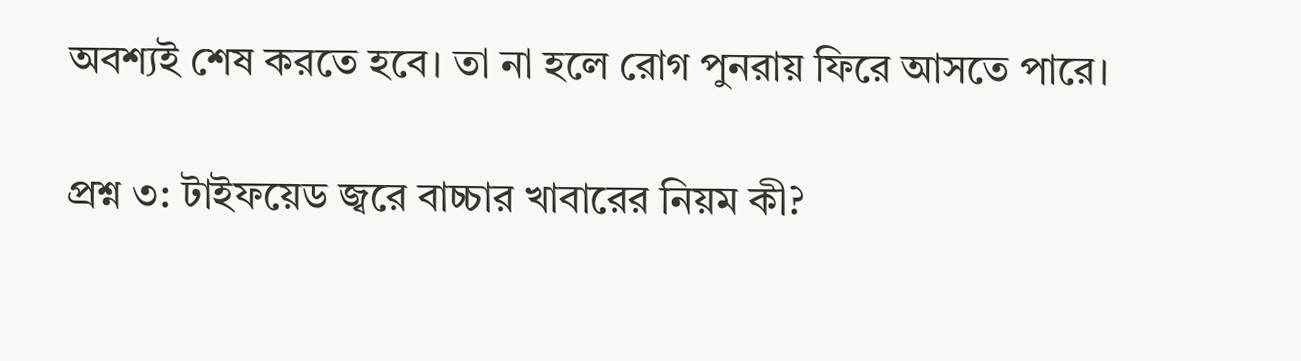অবশ্যই শেষ করতে হবে। তা না হলে রোগ পুনরায় ফিরে আসতে পারে।

প্রশ্ন ৩: টাইফয়েড জ্বরে বাচ্চার খাবারের নিয়ম কী?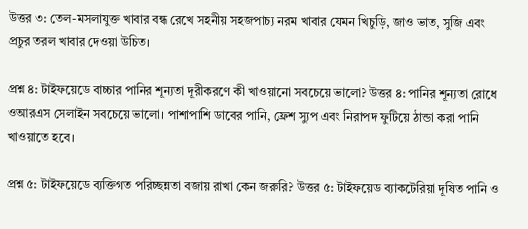উত্তর ৩: তেল-মসলাযুক্ত খাবার বন্ধ রেখে সহনীয় সহজপাচ্য নরম খাবার যেমন খিচুড়ি, জাও ভাত, সুজি এবং প্রচুর তরল খাবার দেওয়া উচিত।

প্রশ্ন ৪: টাইফয়েডে বাচ্চার পানির শূন্যতা দূরীকরণে কী খাওয়ানো সবচেয়ে ভালো? উত্তর ৪: পানির শূন্যতা রোধে ওআরএস সেলাইন সবচেয়ে ভালো। পাশাপাশি ডাবের পানি, ফ্রেশ স্যুপ এবং নিরাপদ ফুটিয়ে ঠান্ডা করা পানি খাওয়াতে হবে।

প্রশ্ন ৫: টাইফয়েডে ব্যক্তিগত পরিচ্ছন্নতা বজায় রাখা কেন জরুরি? উত্তর ৫: টাইফয়েড ব্যাকটেরিয়া দূষিত পানি ও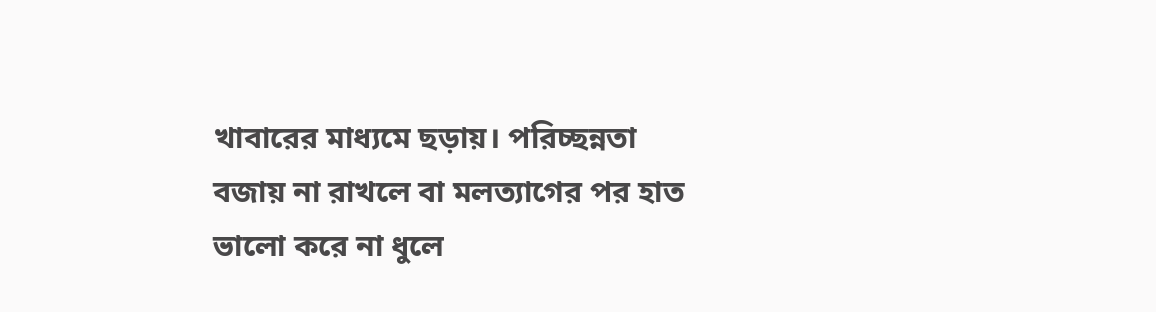খাবারের মাধ্যমে ছড়ায়। পরিচ্ছন্নতা বজায় না রাখলে বা মলত্যাগের পর হাত ভালো করে না ধুলে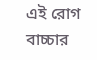এই রোগ বাচ্চার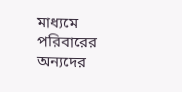মাধ্যমে পরিবারের অন্যদের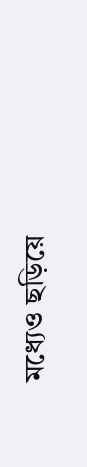মধ্যেও ছড়িয়ে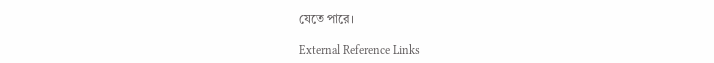যেতে পারে।

External Reference Links